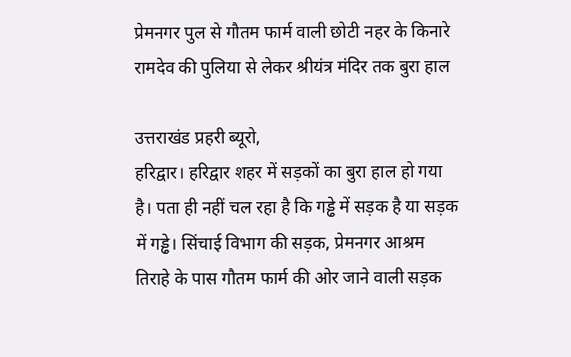प्रेमनगर पुल से गौतम फार्म वाली छोटी नहर के किनारे रामदेव की पुलिया से लेकर श्रीयंत्र मंदिर तक बुरा हाल

उत्तराखंड प्रहरी ब्यूरो,
हरिद्वार। हरिद्वार शहर में सड़कों का बुरा हाल हो गया है। पता ही नहीं चल रहा है कि गड्ढे में सड़क है या सड़क में गड्ढे। सिंचाई विभाग की सड़क, प्रेमनगर आश्रम तिराहे के पास गौतम फार्म की ओर जाने वाली सड़क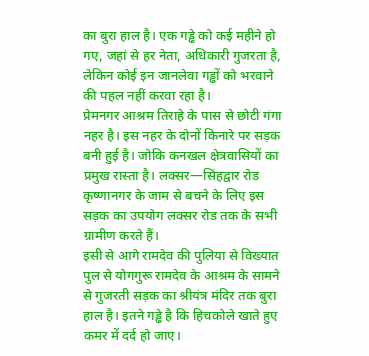का बुरा हाल है। एक गड्ढे को कई महीने हो गए, जहां से हर नेता, अधिकारी गुजरता है, लेकिन कोई इन जानलेवा गड्ढों को भरवाने की पहल नहीं करवा रहा है।
प्रेमनगर आश्रम तिराहे के पास से छोटी गंगा नहर है। इस नहर के दोनों किनारे पर सड़क बनी हुई है। जोकि कनखल क्षेत्रवासियों का प्रमुख रास्ता है। लक्सर—सिंहद्वार रोड कृष्णानगर के जाम से बचने के लिए इस सड़क का उपयोग लक्सर रोड तक के सभी ग्रामीण करते हैं।
इसी से आगे रामदेव की पुलिया से विख्यात पुल से योगगुरू रामदेव के आश्रम के सामने से गुजरती सड़क का श्रीयंत्र मंदिर तक बुरा हाल है। इतने गड्ढे है कि हिचकोले खाते हुए कमर में दर्द हो जाए।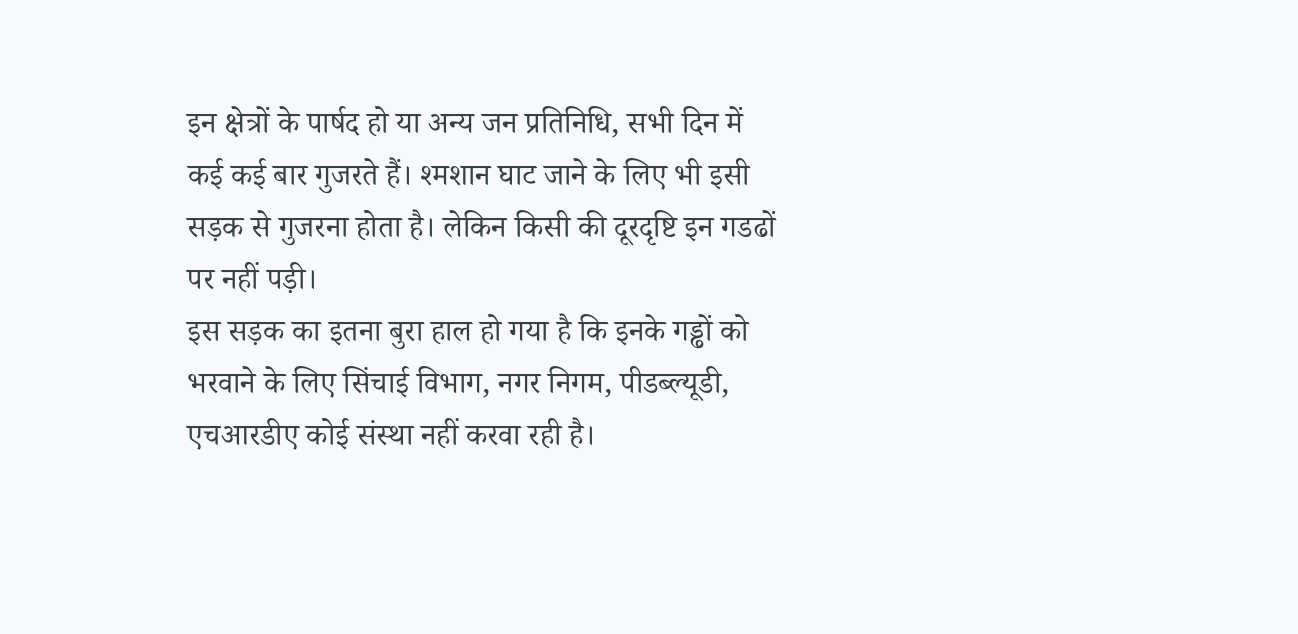इन क्षेत्रों के पार्षद हो या अन्य जन प्रतिनिधि, सभी दिन में कई कई बार गुजरते हैं। श्मशान घाट जाने के लिए भी इसी सड़क से गुजरना होता है। लेकिन किसी की दूरदृष्टि इन गडढों पर नहीं पड़ी।
इस सड़क का इतना बुरा हाल हो गया है कि इनके गड्ढों को भरवाने के लिए सिंचाई विभाग, नगर निगम, पीडब्ल्यूडी, एचआरडीए कोई संस्था नहीं करवा रही है।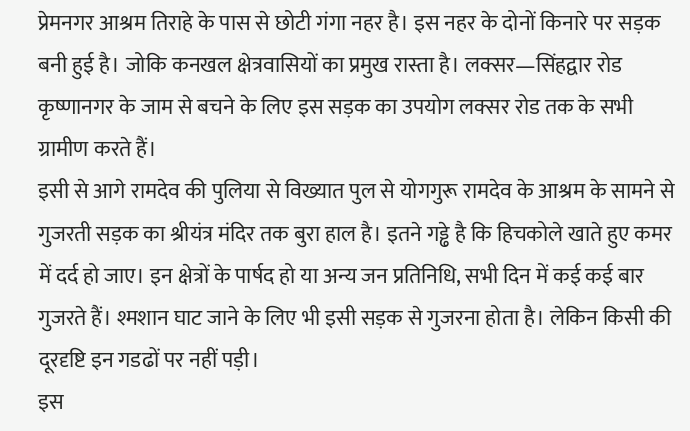प्रेमनगर आश्रम तिराहे के पास से छोटी गंगा नहर है। इस नहर के दोनों किनारे पर सड़क बनी हुई है। जोकि कनखल क्षेत्रवासियों का प्रमुख रास्ता है। लक्सर—सिंहद्वार रोड कृष्णानगर के जाम से बचने के लिए इस सड़क का उपयोग लक्सर रोड तक के सभी ग्रामीण करते हैं।
इसी से आगे रामदेव की पुलिया से विख्यात पुल से योगगुरू रामदेव के आश्रम के सामने से गुजरती सड़क का श्रीयंत्र मंदिर तक बुरा हाल है। इतने गड्ढे है कि हिचकोले खाते हुए कमर में दर्द हो जाए। इन क्षेत्रों के पार्षद हो या अन्य जन प्रतिनिधि, सभी दिन में कई कई बार गुजरते हैं। श्मशान घाट जाने के लिए भी इसी सड़क से गुजरना होता है। लेकिन किसी की दूरदृष्टि इन गडढों पर नहीं पड़ी।
इस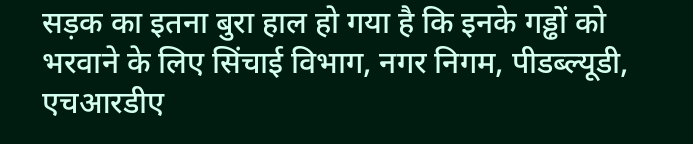सड़क का इतना बुरा हाल हो गया है कि इनके गड्ढों को भरवाने के लिए सिंचाई विभाग, नगर निगम, पीडब्ल्यूडी, एचआरडीए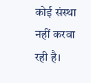कोई संस्था नहीं करवा रही है।